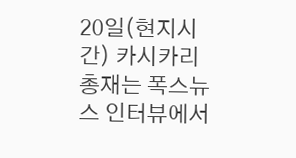20일(현지시간) 카시카리 총재는 폭스뉴스 인터뷰에서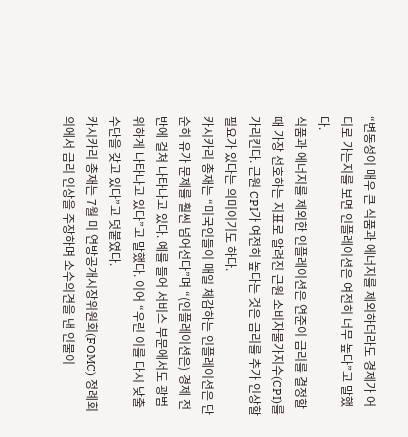“변동성이 매우 큰 식품과 에너지를 제외하더라도 경제가 어디로 가는지를 보면 인플레이션은 여전히 너무 높다”고 말했다.
식품과 에너지를 제외한 인플레이션은 연준이 금리를 결정할 때 가장 선호하는 지표로 알려진 근원 소비자물가지수(CPI)를 가리킨다. 근원 CPI가 여전히 높다는 것은 금리를 추가 인상할 필요가 있다는 의미이기도 하다.
카시카리 총재는 “미국인들이 매일 체감하는 인플레이션은 단순히 유가 문제를 훨씬 넘어선다”며 “(인플레이션은) 경제 전반에 걸쳐 나타나고 있다. 예를 들어 서비스 부문에서도 광범위하게 나타나고 있다”고 말했다. 이어 “우린 이를 다시 낮출 수단을 갖고 있다”고 덧붙였다.
카시카리 총재는 7월 미 연방공개시장위원회(FOMC) 정례회의에서 금리 인상을 주장하며 소수의견을 낸 인물이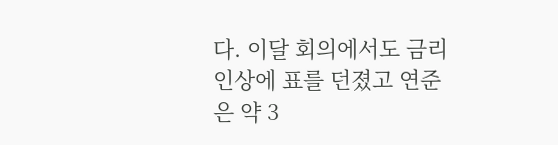다. 이달 회의에서도 금리 인상에 표를 던졌고 연준은 약 3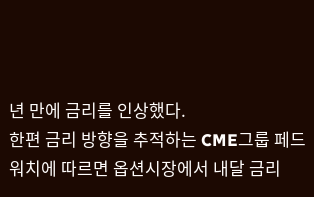년 만에 금리를 인상했다.
한편 금리 방향을 추적하는 CME그룹 페드워치에 따르면 옵션시장에서 내달 금리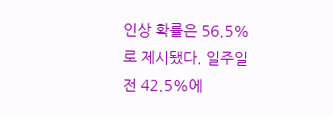인상 확률은 56.5%로 제시됐다. 일주일 전 42.5%에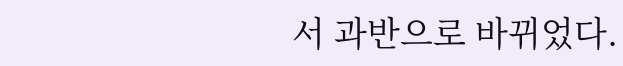서 과반으로 바뀌었다.